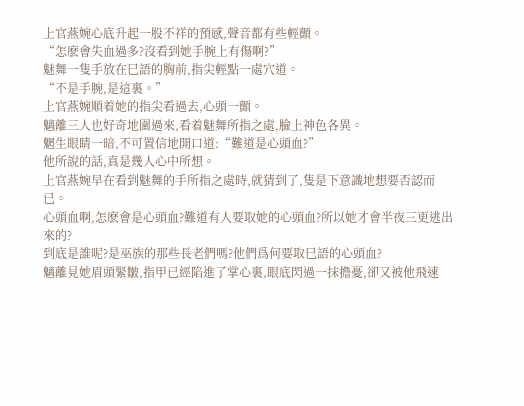上官燕婉心底升起一股不祥的預感,聲音都有些輕顫。
“怎麽會失血過多?沒看到她手腕上有傷啊?”
魅舞一隻手放在巳語的胸前,指尖輕點一處穴道。
“不是手腕,是這裏。”
上官燕婉順着她的指尖看過去,心頭一顫。
魑離三人也好奇地圍過來,看着魅舞所指之處,臉上神色各異。
魍生眼睛一暗,不可置信地開口道:“難道是心頭血?”
他所說的話,真是幾人心中所想。
上官燕婉早在看到魅舞的手所指之處時,就猜到了,隻是下意識地想要否認而已。
心頭血啊,怎麽會是心頭血?難道有人要取她的心頭血?所以她才會半夜三更逃出來的?
到底是誰呢?是巫族的那些長老們嗎?他們爲何要取巳語的心頭血?
魑離見她眉頭緊皺,指甲已經陷進了掌心裏,眼底閃過一抹擔憂,卻又被他飛速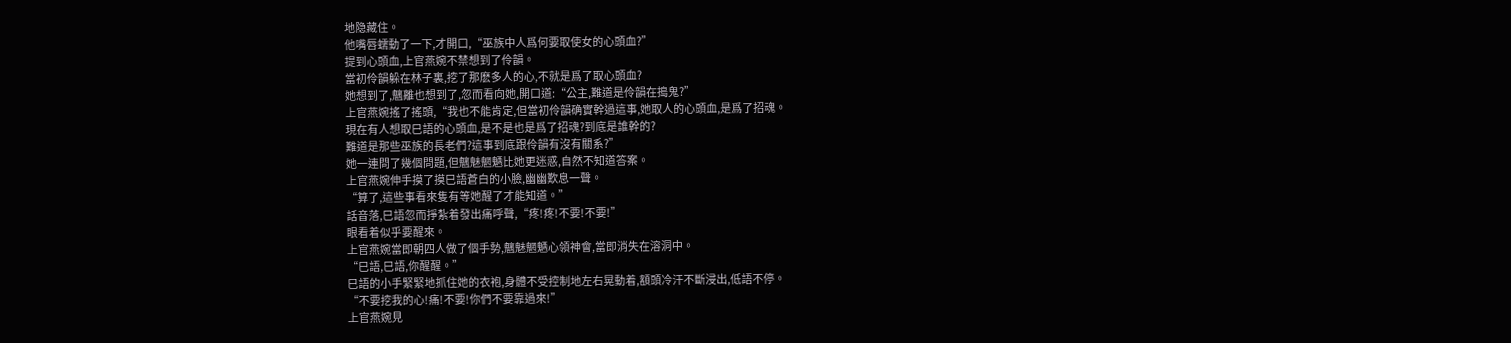地隐藏住。
他嘴唇蠕動了一下,才開口,“巫族中人爲何要取使女的心頭血?”
提到心頭血,上官燕婉不禁想到了伶韻。
當初伶韻躲在林子裏,挖了那麽多人的心,不就是爲了取心頭血?
她想到了,魑離也想到了,忽而看向她,開口道:“公主,難道是伶韻在搗鬼?”
上官燕婉搖了搖頭,“我也不能肯定,但當初伶韻确實幹過這事,她取人的心頭血,是爲了招魂。
現在有人想取巳語的心頭血,是不是也是爲了招魂?到底是誰幹的?
難道是那些巫族的長老們?這事到底跟伶韻有沒有關系?”
她一連問了幾個問題,但魑魅魍魉比她更迷惑,自然不知道答案。
上官燕婉伸手摸了摸巳語蒼白的小臉,幽幽歎息一聲。
“算了,這些事看來隻有等她醒了才能知道。”
話音落,巳語忽而掙紮着發出痛呼聲,“疼!疼!不要!不要!”
眼看着似乎要醒來。
上官燕婉當即朝四人做了個手勢,魑魅魍魉心領神會,當即消失在溶洞中。
“巳語,巳語,你醒醒。”
巳語的小手緊緊地抓住她的衣袍,身體不受控制地左右晃動着,額頭冷汗不斷浸出,低語不停。
“不要挖我的心!痛!不要!你們不要靠過來!”
上官燕婉見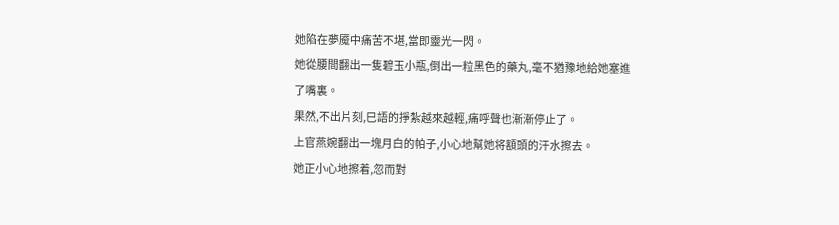她陷在夢魇中痛苦不堪,當即靈光一閃。
她從腰間翻出一隻碧玉小瓶,倒出一粒黑色的藥丸,毫不猶豫地給她塞進了嘴裏。
果然,不出片刻,巳語的掙紮越來越輕,痛呼聲也漸漸停止了。
上官燕婉翻出一塊月白的帕子,小心地幫她将額頭的汗水擦去。
她正小心地擦着,忽而對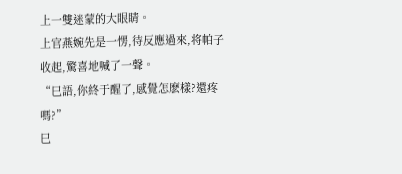上一雙迷蒙的大眼睛。
上官燕婉先是一愣,待反應過來,将帕子收起,驚喜地喊了一聲。
“巳語,你終于醒了,感覺怎麽樣?還疼嗎?”
巳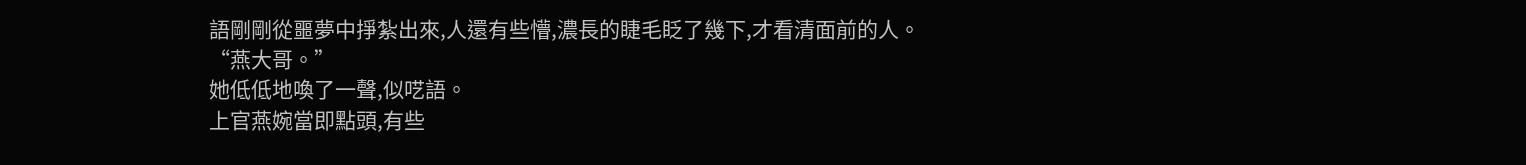語剛剛從噩夢中掙紮出來,人還有些懵,濃長的睫毛眨了幾下,才看清面前的人。
“燕大哥。”
她低低地喚了一聲,似呓語。
上官燕婉當即點頭,有些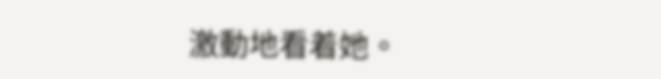激動地看着她。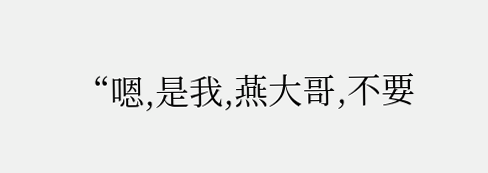“嗯,是我,燕大哥,不要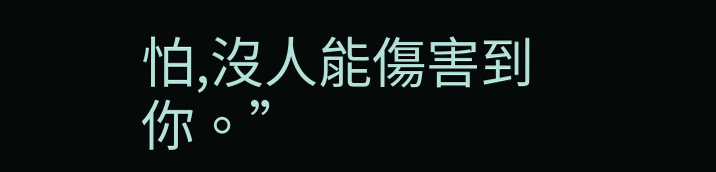怕,沒人能傷害到你。”